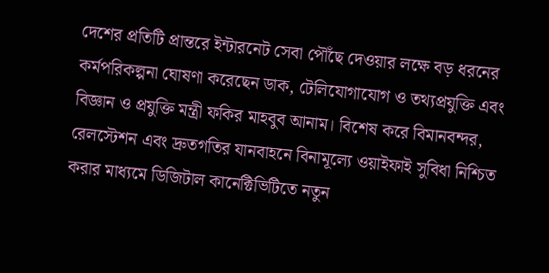দেশের প্রতিটি প্রান্তরে ইন্টারনেট সেবা পৌঁছে দেওয়ার লক্ষে বড় ধরনের কর্মপরিকল্পনা ঘোষণা করেছেন ডাক, টেলিযোগাযোগ ও তথ্যপ্রযুক্তি এবং বিজ্ঞান ও প্রযুক্তি মন্ত্রী ফকির মাহবুব আনাম। বিশেষ করে বিমানবন্দর, রেলস্টেশন এবং দ্রুতগতির যানবাহনে বিনামূল্যে ওয়াইফাই সুবিধা নিশ্চিত করার মাধ্যমে ডিজিটাল কানেক্টিভিটিতে নতুন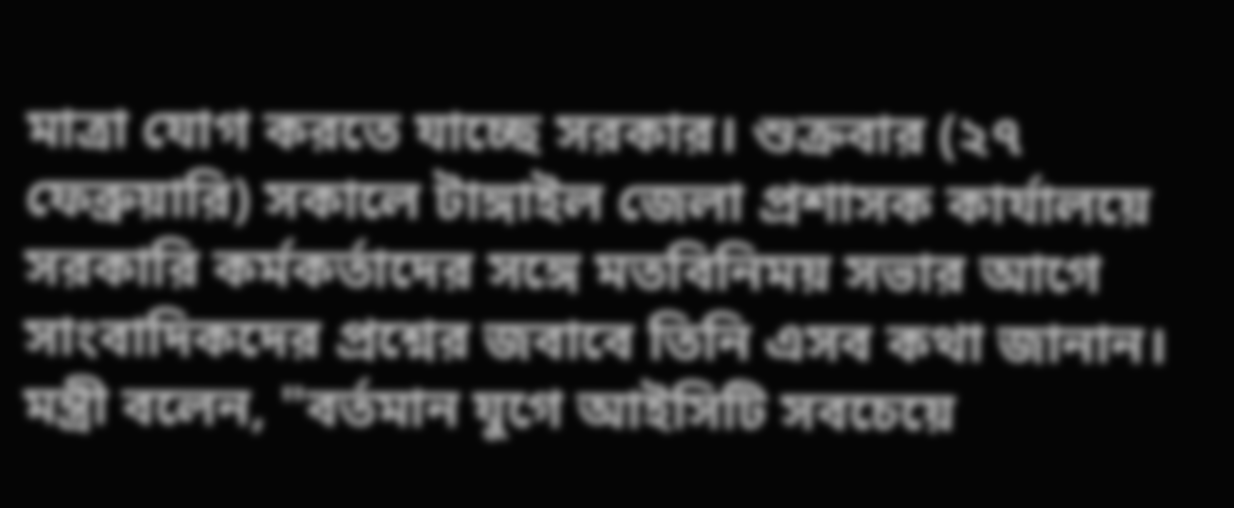মাত্রা যোগ করতে যাচ্ছে সরকার। শুক্রবার (২৭ ফেব্রুয়ারি) সকালে টাঙ্গাইল জেলা প্রশাসক কার্যালয়ে সরকারি কর্মকর্তাদের সঙ্গে মতবিনিময় সভার আগে সাংবাদিকদের প্রশ্নের জবাবে তিনি এসব কথা জানান। মন্ত্রী বলেন, "বর্তমান যুগে আইসিটি সবচেয়ে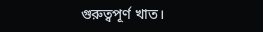গুরুত্বপূর্ণ খাত।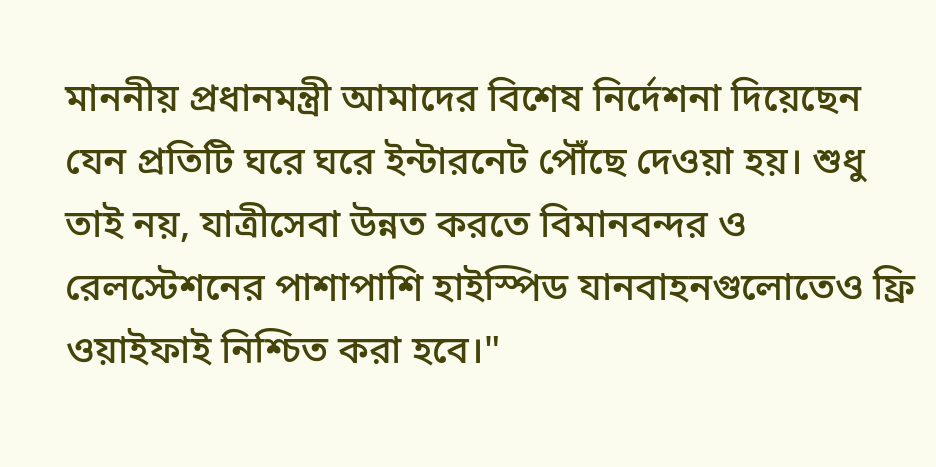মাননীয় প্রধানমন্ত্রী আমাদের বিশেষ নির্দেশনা দিয়েছেন যেন প্রতিটি ঘরে ঘরে ইন্টারনেট পৌঁছে দেওয়া হয়। শুধু তাই নয়, যাত্রীসেবা উন্নত করতে বিমানবন্দর ও রেলস্টেশনের পাশাপাশি হাইস্পিড যানবাহনগুলোতেও ফ্রি ওয়াইফাই নিশ্চিত করা হবে।"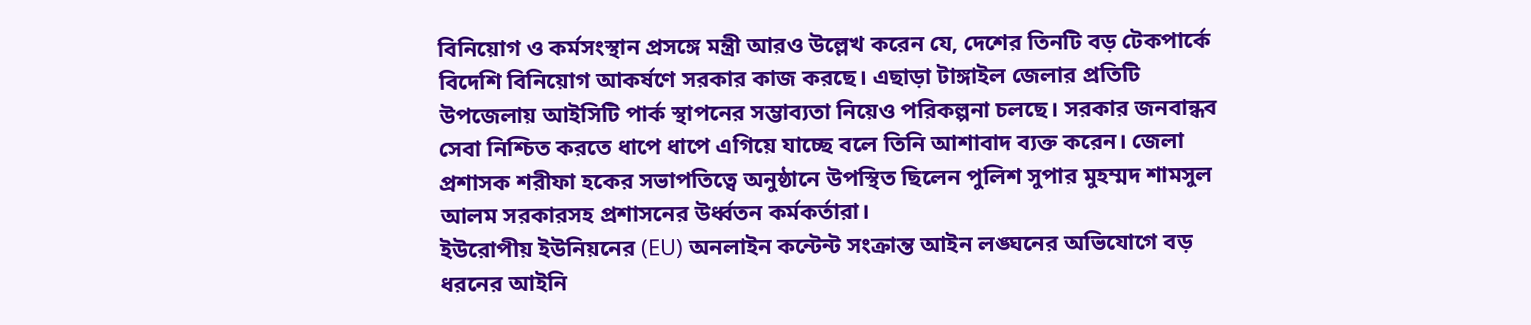বিনিয়োগ ও কর্মসংস্থান প্রসঙ্গে মন্ত্রী আরও উল্লেখ করেন যে, দেশের তিনটি বড় টেকপার্কে বিদেশি বিনিয়োগ আকর্ষণে সরকার কাজ করছে। এছাড়া টাঙ্গাইল জেলার প্রতিটি উপজেলায় আইসিটি পার্ক স্থাপনের সম্ভাব্যতা নিয়েও পরিকল্পনা চলছে। সরকার জনবান্ধব সেবা নিশ্চিত করতে ধাপে ধাপে এগিয়ে যাচ্ছে বলে তিনি আশাবাদ ব্যক্ত করেন। জেলা প্রশাসক শরীফা হকের সভাপতিত্বে অনুষ্ঠানে উপস্থিত ছিলেন পুলিশ সুপার মুহম্মদ শামসুল আলম সরকারসহ প্রশাসনের উর্ধ্বতন কর্মকর্তারা।
ইউরোপীয় ইউনিয়নের (EU) অনলাইন কন্টেন্ট সংক্রান্ত আইন লঙ্ঘনের অভিযোগে বড় ধরনের আইনি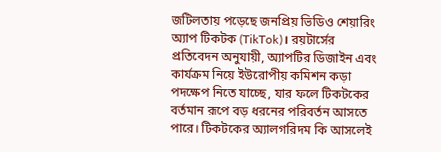জটিলতায় পড়েছে জনপ্রিয় ভিডিও শেয়ারিং অ্যাপ টিকটক (TikTok)। রয়টার্সের প্রতিবেদন অনুযায়ী, অ্যাপটির ডিজাইন এবং কার্যক্রম নিয়ে ইউরোপীয় কমিশন কড়া পদক্ষেপ নিতে যাচ্ছে, যার ফলে টিকটকের বর্তমান রূপে বড় ধরনের পরিবর্তন আসতে পারে। টিকটকের অ্যালগরিদম কি আসলেই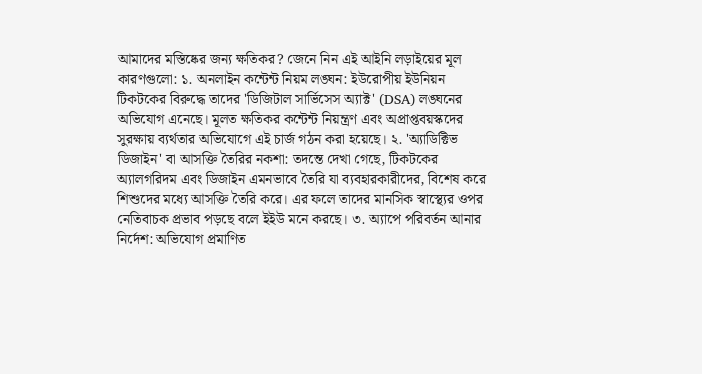আমাদের মস্তিষ্কের জন্য ক্ষতিকর? জেনে নিন এই আইনি লড়াইয়ের মূল কারণগুলো: ১. অনলাইন কন্টেন্ট নিয়ম লঙ্ঘন: ইউরোপীয় ইউনিয়ন টিকটকের বিরুদ্ধে তাদের 'ডিজিটাল সার্ভিসেস অ্যাক্ট' (DSA) লঙ্ঘনের অভিযোগ এনেছে। মূলত ক্ষতিকর কন্টেন্ট নিয়ন্ত্রণ এবং অপ্রাপ্তবয়স্কদের সুরক্ষায় ব্যর্থতার অভিযোগে এই চার্জ গঠন করা হয়েছে। ২. 'অ্যাডিক্টিভ ডিজাইন' বা আসক্তি তৈরির নকশা: তদন্তে দেখা গেছে, টিকটকের অ্যালগরিদম এবং ডিজাইন এমনভাবে তৈরি যা ব্যবহারকারীদের, বিশেষ করে শিশুদের মধ্যে আসক্তি তৈরি করে। এর ফলে তাদের মানসিক স্বাস্থ্যের ওপর নেতিবাচক প্রভাব পড়ছে বলে ইইউ মনে করছে। ৩. অ্যাপে পরিবর্তন আনার নির্দেশ: অভিযোগ প্রমাণিত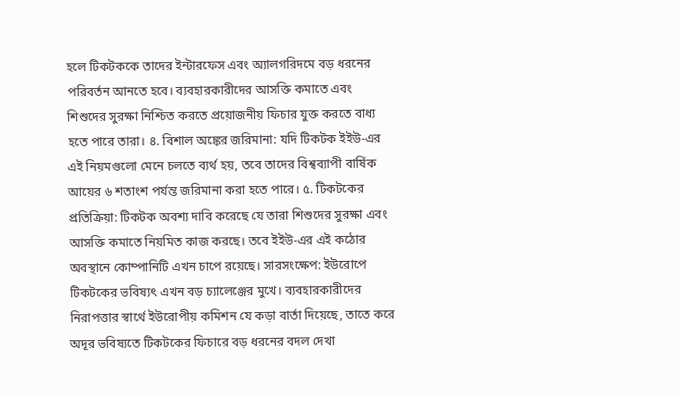হলে টিকটককে তাদের ইন্টারফেস এবং অ্যালগরিদমে বড় ধরনের পরিবর্তন আনতে হবে। ব্যবহারকারীদের আসক্তি কমাতে এবং শিশুদের সুরক্ষা নিশ্চিত করতে প্রয়োজনীয় ফিচার যুক্ত করতে বাধ্য হতে পারে তারা। ৪. বিশাল অঙ্কের জরিমানা: যদি টিকটক ইইউ-এর এই নিয়মগুলো মেনে চলতে ব্যর্থ হয়, তবে তাদের বিশ্বব্যাপী বার্ষিক আয়ের ৬ শতাংশ পর্যন্ত জরিমানা করা হতে পারে। ৫. টিকটকের প্রতিক্রিয়া: টিকটক অবশ্য দাবি করেছে যে তারা শিশুদের সুরক্ষা এবং আসক্তি কমাতে নিয়মিত কাজ করছে। তবে ইইউ-এর এই কঠোর অবস্থানে কোম্পানিটি এখন চাপে রয়েছে। সারসংক্ষেপ: ইউরোপে টিকটকের ভবিষ্যৎ এখন বড় চ্যালেঞ্জের মুখে। ব্যবহারকারীদের নিরাপত্তার স্বার্থে ইউরোপীয় কমিশন যে কড়া বার্তা দিয়েছে, তাতে করে অদূর ভবিষ্যতে টিকটকের ফিচারে বড় ধরনের বদল দেখা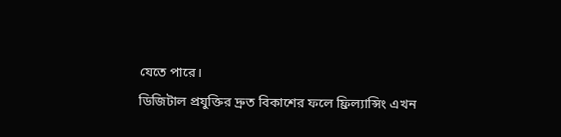যেতে পারে।
ডিজিটাল প্রযুক্তির দ্রুত বিকাশের ফলে ফ্রিল্যান্সিং এখন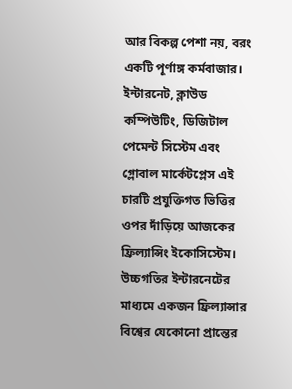আর বিকল্প পেশা নয়, বরং একটি পূর্ণাঙ্গ কর্মবাজার। ইন্টারনেট, ক্লাউড কম্পিউটিং, ডিজিটাল পেমেন্ট সিস্টেম এবং গ্লোবাল মার্কেটপ্লেস এই চারটি প্রযুক্তিগত ভিত্তির ওপর দাঁড়িয়ে আজকের ফ্রিল্যান্সিং ইকোসিস্টেম। উচ্চগতির ইন্টারনেটের মাধ্যমে একজন ফ্রিল্যান্সার বিশ্বের যেকোনো প্রান্তের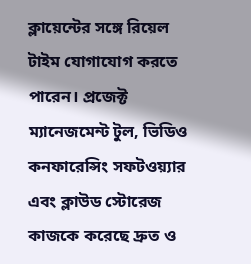ক্লায়েন্টের সঙ্গে রিয়েল টাইম যোগাযোগ করতে পারেন। প্রজেক্ট ম্যানেজমেন্ট টুল, ভিডিও কনফারেন্সিং সফটওয়্যার এবং ক্লাউড স্টোরেজ কাজকে করেছে দ্রুত ও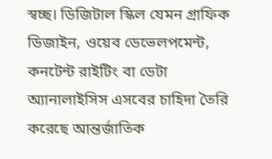স্বচ্ছ। ডিজিটাল স্কিল যেমন গ্রাফিক ডিজাইন, ওয়েব ডেভেলপমেন্ট, কনটেন্ট রাইটিং বা ডেটা অ্যানালাইসিস এসবের চাহিদা তৈরি করেছে আন্তর্জাতিক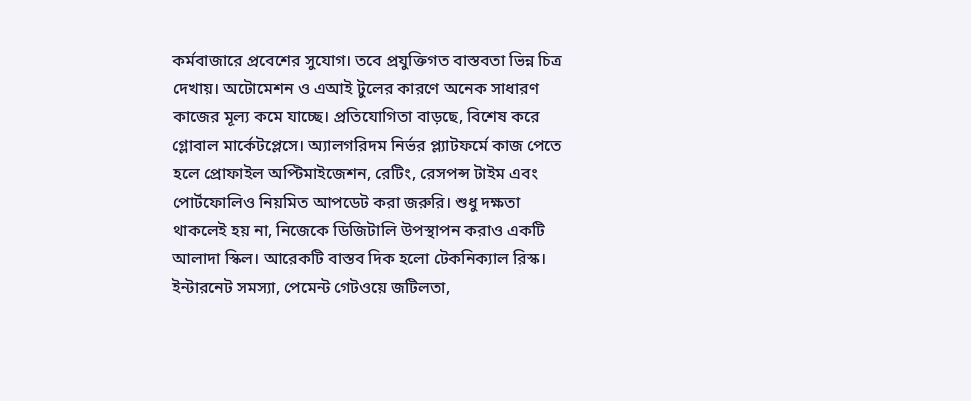কর্মবাজারে প্রবেশের সুযোগ। তবে প্রযুক্তিগত বাস্তবতা ভিন্ন চিত্র দেখায়। অটোমেশন ও এআই টুলের কারণে অনেক সাধারণ কাজের মূল্য কমে যাচ্ছে। প্রতিযোগিতা বাড়ছে, বিশেষ করে গ্লোবাল মার্কেটপ্লেসে। অ্যালগরিদম নির্ভর প্ল্যাটফর্মে কাজ পেতে হলে প্রোফাইল অপ্টিমাইজেশন, রেটিং, রেসপন্স টাইম এবং পোর্টফোলিও নিয়মিত আপডেট করা জরুরি। শুধু দক্ষতা থাকলেই হয় না, নিজেকে ডিজিটালি উপস্থাপন করাও একটি আলাদা স্কিল। আরেকটি বাস্তব দিক হলো টেকনিক্যাল রিস্ক। ইন্টারনেট সমস্যা, পেমেন্ট গেটওয়ে জটিলতা,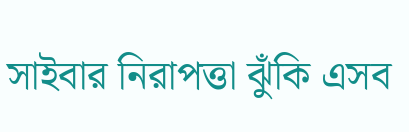সাইবার নিরাপত্তা ঝুঁকি এসব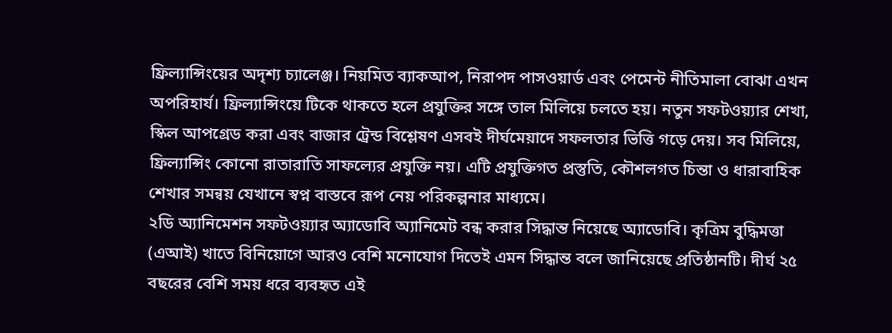ফ্রিল্যান্সিংয়ের অদৃশ্য চ্যালেঞ্জ। নিয়মিত ব্যাকআপ, নিরাপদ পাসওয়ার্ড এবং পেমেন্ট নীতিমালা বোঝা এখন অপরিহার্য। ফ্রিল্যান্সিংয়ে টিকে থাকতে হলে প্রযুক্তির সঙ্গে তাল মিলিয়ে চলতে হয়। নতুন সফটওয়্যার শেখা, স্কিল আপগ্রেড করা এবং বাজার ট্রেন্ড বিশ্লেষণ এসবই দীর্ঘমেয়াদে সফলতার ভিত্তি গড়ে দেয়। সব মিলিয়ে, ফ্রিল্যান্সিং কোনো রাতারাতি সাফল্যের প্রযুক্তি নয়। এটি প্রযুক্তিগত প্রস্তুতি, কৌশলগত চিন্তা ও ধারাবাহিক শেখার সমন্বয় যেখানে স্বপ্ন বাস্তবে রূপ নেয় পরিকল্পনার মাধ্যমে।
২ডি অ্যানিমেশন সফটওয়্যার অ্যাডোবি অ্যানিমেট বন্ধ করার সিদ্ধান্ত নিয়েছে অ্যাডোবি। কৃত্রিম বুদ্ধিমত্তা (এআই) খাতে বিনিয়োগে আরও বেশি মনোযোগ দিতেই এমন সিদ্ধান্ত বলে জানিয়েছে প্রতিষ্ঠানটি। দীর্ঘ ২৫ বছরের বেশি সময় ধরে ব্যবহৃত এই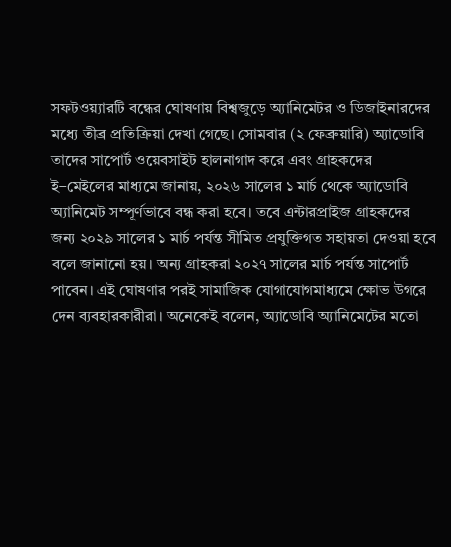সফটওয়্যারটি বন্ধের ঘোষণায় বিশ্বজুড়ে অ্যানিমেটর ও ডিজাইনারদের মধ্যে তীব্র প্রতিক্রিয়া দেখা গেছে। সোমবার (২ ফেব্রুয়ারি) অ্যাডোবি তাদের সাপোর্ট ওয়েবসাইট হালনাগাদ করে এবং গ্রাহকদের ই–মেইলের মাধ্যমে জানায়, ২০২৬ সালের ১ মার্চ থেকে অ্যাডোবি অ্যানিমেট সম্পূর্ণভাবে বন্ধ করা হবে। তবে এন্টারপ্রাইজ গ্রাহকদের জন্য ২০২৯ সালের ১ মার্চ পর্যন্ত সীমিত প্রযুক্তিগত সহায়তা দেওয়া হবে বলে জানানো হয়। অন্য গ্রাহকরা ২০২৭ সালের মার্চ পর্যন্ত সাপোর্ট পাবেন। এই ঘোষণার পরই সামাজিক যোগাযোগমাধ্যমে ক্ষোভ উগরে দেন ব্যবহারকারীরা। অনেকেই বলেন, অ্যাডোবি অ্যানিমেটের মতো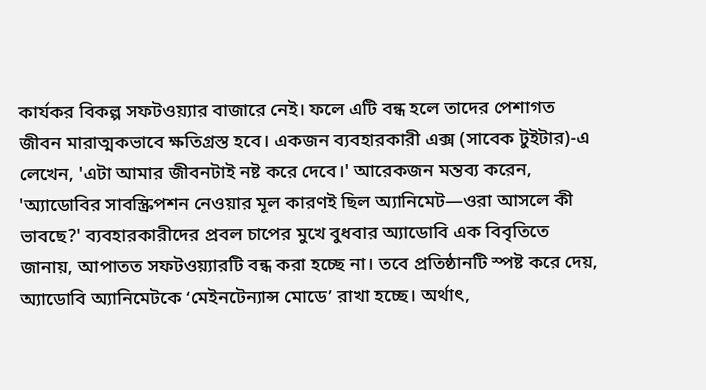কার্যকর বিকল্প সফটওয়্যার বাজারে নেই। ফলে এটি বন্ধ হলে তাদের পেশাগত জীবন মারাত্মকভাবে ক্ষতিগ্রস্ত হবে। একজন ব্যবহারকারী এক্স (সাবেক টুইটার)-এ লেখেন, 'এটা আমার জীবনটাই নষ্ট করে দেবে।' আরেকজন মন্তব্য করেন, 'অ্যাডোবির সাবস্ক্রিপশন নেওয়ার মূল কারণই ছিল অ্যানিমেট—ওরা আসলে কী ভাবছে?' ব্যবহারকারীদের প্রবল চাপের মুখে বুধবার অ্যাডোবি এক বিবৃতিতে জানায়, আপাতত সফটওয়্যারটি বন্ধ করা হচ্ছে না। তবে প্রতিষ্ঠানটি স্পষ্ট করে দেয়, অ্যাডোবি অ্যানিমেটকে ‘মেইনটেন্যান্স মোডে’ রাখা হচ্ছে। অর্থাৎ,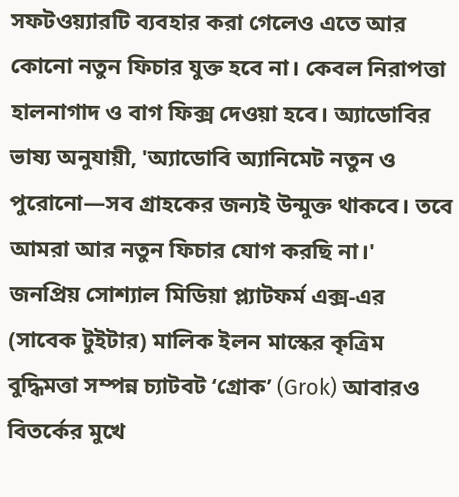সফটওয়্যারটি ব্যবহার করা গেলেও এতে আর কোনো নতুন ফিচার যুক্ত হবে না। কেবল নিরাপত্তা হালনাগাদ ও বাগ ফিক্স দেওয়া হবে। অ্যাডোবির ভাষ্য অনুযায়ী, 'অ্যাডোবি অ্যানিমেট নতুন ও পুরোনো—সব গ্রাহকের জন্যই উন্মুক্ত থাকবে। তবে আমরা আর নতুন ফিচার যোগ করছি না।'
জনপ্রিয় সোশ্যাল মিডিয়া প্ল্যাটফর্ম এক্স-এর (সাবেক টুইটার) মালিক ইলন মাস্কের কৃত্রিম বুদ্ধিমত্তা সম্পন্ন চ্যাটবট ‘গ্রোক’ (Grok) আবারও বিতর্কের মুখে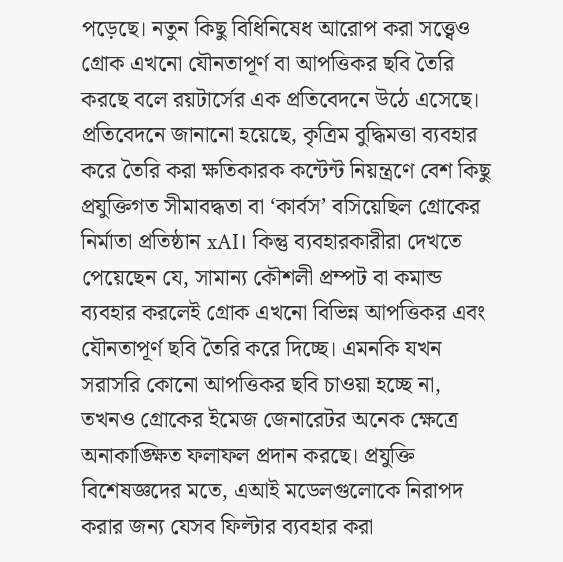পড়েছে। নতুন কিছু বিধিনিষেধ আরোপ করা সত্ত্বেও গ্রোক এখনো যৌনতাপূর্ণ বা আপত্তিকর ছবি তৈরি করছে বলে রয়টার্সের এক প্রতিবেদনে উঠে এসেছে। প্রতিবেদনে জানানো হয়েছে, কৃত্রিম বুদ্ধিমত্তা ব্যবহার করে তৈরি করা ক্ষতিকারক কন্টেন্ট নিয়ন্ত্রণে বেশ কিছু প্রযুক্তিগত সীমাবদ্ধতা বা ‘কার্বস’ বসিয়েছিল গ্রোকের নির্মাতা প্রতিষ্ঠান xAI। কিন্তু ব্যবহারকারীরা দেখতে পেয়েছেন যে, সামান্য কৌশলী প্রম্পট বা কমান্ড ব্যবহার করলেই গ্রোক এখনো বিভিন্ন আপত্তিকর এবং যৌনতাপূর্ণ ছবি তৈরি করে দিচ্ছে। এমনকি যখন সরাসরি কোনো আপত্তিকর ছবি চাওয়া হচ্ছে না, তখনও গ্রোকের ইমেজ জেনারেটর অনেক ক্ষেত্রে অনাকাঙ্ক্ষিত ফলাফল প্রদান করছে। প্রযুক্তি বিশেষজ্ঞদের মতে, এআই মডেলগুলোকে নিরাপদ করার জন্য যেসব ফিল্টার ব্যবহার করা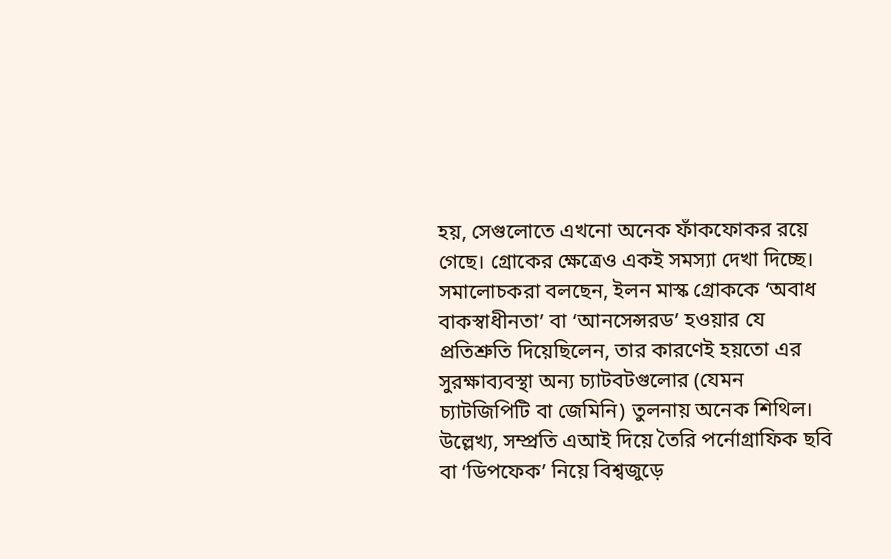হয়, সেগুলোতে এখনো অনেক ফাঁকফোকর রয়ে গেছে। গ্রোকের ক্ষেত্রেও একই সমস্যা দেখা দিচ্ছে। সমালোচকরা বলছেন, ইলন মাস্ক গ্রোককে ‘অবাধ বাকস্বাধীনতা’ বা ‘আনসেন্সরড’ হওয়ার যে প্রতিশ্রুতি দিয়েছিলেন, তার কারণেই হয়তো এর সুরক্ষাব্যবস্থা অন্য চ্যাটবটগুলোর (যেমন চ্যাটজিপিটি বা জেমিনি) তুলনায় অনেক শিথিল। উল্লেখ্য, সম্প্রতি এআই দিয়ে তৈরি পর্নোগ্রাফিক ছবি বা ‘ডিপফেক’ নিয়ে বিশ্বজুড়ে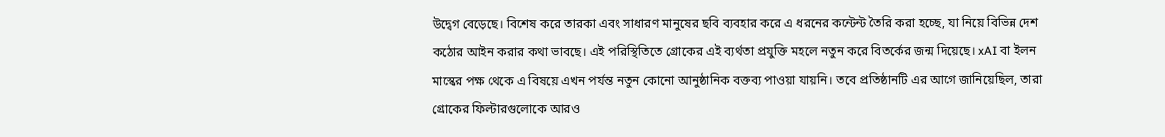উদ্বেগ বেড়েছে। বিশেষ করে তারকা এবং সাধারণ মানুষের ছবি ব্যবহার করে এ ধরনের কন্টেন্ট তৈরি করা হচ্ছে, যা নিয়ে বিভিন্ন দেশ কঠোর আইন করার কথা ভাবছে। এই পরিস্থিতিতে গ্রোকের এই ব্যর্থতা প্রযুক্তি মহলে নতুন করে বিতর্কের জন্ম দিয়েছে। xAI বা ইলন মাস্কের পক্ষ থেকে এ বিষয়ে এখন পর্যন্ত নতুন কোনো আনুষ্ঠানিক বক্তব্য পাওয়া যায়নি। তবে প্রতিষ্ঠানটি এর আগে জানিয়েছিল, তারা গ্রোকের ফিল্টারগুলোকে আরও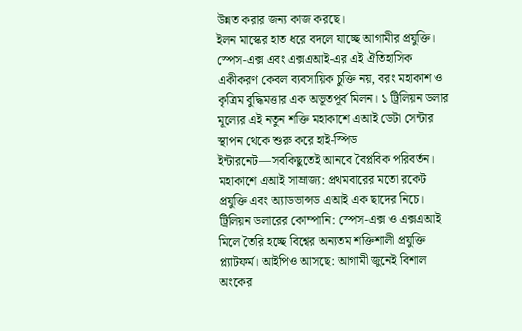উন্নত করার জন্য কাজ করছে।
ইলন মাস্কের হাত ধরে বদলে যাচ্ছে আগামীর প্রযুক্তি। স্পেস-এক্স এবং এক্সএআই-এর এই ঐতিহাসিক একীকরণ কেবল ব্যবসায়িক চুক্তি নয়, বরং মহাকাশ ও কৃত্রিম বুদ্ধিমত্তার এক অভূতপূর্ব মিলন। ১ ট্রিলিয়ন ডলার মূল্যের এই নতুন শক্তি মহাকাশে এআই ডেটা সেন্টার স্থাপন থেকে শুরু করে হাই-স্পিড ইন্টারনেট—সবকিছুতেই আনবে বৈপ্লবিক পরিবর্তন। মহাকাশে এআই সাম্রাজ্য: প্রথমবারের মতো রকেট প্রযুক্তি এবং অ্যাডভান্সড এআই এক ছাদের নিচে। ট্রিলিয়ন ডলারের কোম্পানি: স্পেস-এক্স ও এক্সএআই মিলে তৈরি হচ্ছে বিশ্বের অন্যতম শক্তিশালী প্রযুক্তি প্ল্যাটফর্ম। আইপিও আসছে: আগামী জুনেই বিশাল অংকের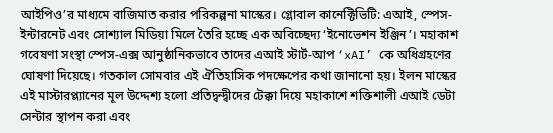আইপিও’র মাধ্যমে বাজিমাত করার পরিকল্পনা মাস্কের। গ্লোবাল কানেক্টিভিটি: এআই, স্পেস-ইন্টারনেট এবং সোশ্যাল মিডিয়া মিলে তৈরি হচ্ছে এক অবিচ্ছেদ্য ‘ইনোভেশন ইঞ্জিন’। মহাকাশ গবেষণা সংস্থা স্পেস-এক্স আনুষ্ঠানিকভাবে তাদের এআই স্টার্ট-আপ ‘xAI’ কে অধিগ্রহণের ঘোষণা দিয়েছে। গতকাল সোমবার এই ঐতিহাসিক পদক্ষেপের কথা জানানো হয়। ইলন মাস্কের এই মাস্টারপ্ল্যানের মূল উদ্দেশ্য হলো প্রতিদ্বন্দ্বীদের টেক্কা দিয়ে মহাকাশে শক্তিশালী এআই ডেটা সেন্টার স্থাপন করা এবং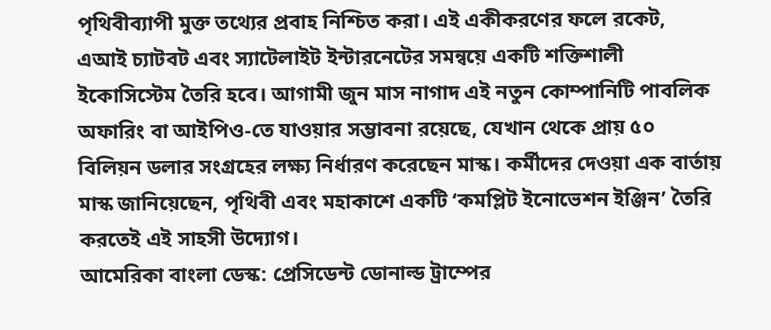পৃথিবীব্যাপী মুক্ত তথ্যের প্রবাহ নিশ্চিত করা। এই একীকরণের ফলে রকেট, এআই চ্যাটবট এবং স্যাটেলাইট ইন্টারনেটের সমন্বয়ে একটি শক্তিশালী ইকোসিস্টেম তৈরি হবে। আগামী জুন মাস নাগাদ এই নতুন কোম্পানিটি পাবলিক অফারিং বা আইপিও-তে যাওয়ার সম্ভাবনা রয়েছে, যেখান থেকে প্রায় ৫০ বিলিয়ন ডলার সংগ্রহের লক্ষ্য নির্ধারণ করেছেন মাস্ক। কর্মীদের দেওয়া এক বার্তায় মাস্ক জানিয়েছেন, পৃথিবী এবং মহাকাশে একটি ‘কমপ্লিট ইনোভেশন ইঞ্জিন’ তৈরি করতেই এই সাহসী উদ্যোগ।
আমেরিকা বাংলা ডেস্ক: প্রেসিডেন্ট ডোনাল্ড ট্রাম্পের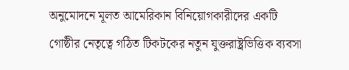অনুমোদনে মূলত আমেরিকান বিনিয়োগকারীদের একটি গোষ্ঠীর নেতৃত্বে গঠিত টিকটকের নতুন যুক্তরাষ্ট্রভিত্তিক ব্যবসা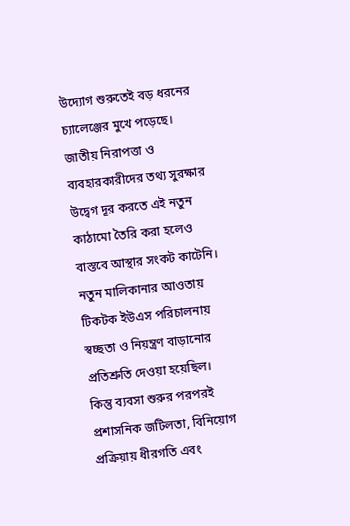উদ্যোগ শুরুতেই বড় ধরনের চ্যালেঞ্জের মুখে পড়েছে। জাতীয় নিরাপত্তা ও ব্যবহারকারীদের তথ্য সুরক্ষার উদ্বেগ দূর করতে এই নতুন কাঠামো তৈরি করা হলেও বাস্তবে আস্থার সংকট কাটেনি। নতুন মালিকানার আওতায় টিকটক ইউএস পরিচালনায় স্বচ্ছতা ও নিয়ন্ত্রণ বাড়ানোর প্রতিশ্রুতি দেওয়া হয়েছিল। কিন্তু ব্যবসা শুরুর পরপরই প্রশাসনিক জটিলতা, বিনিয়োগ প্রক্রিয়ায় ধীরগতি এবং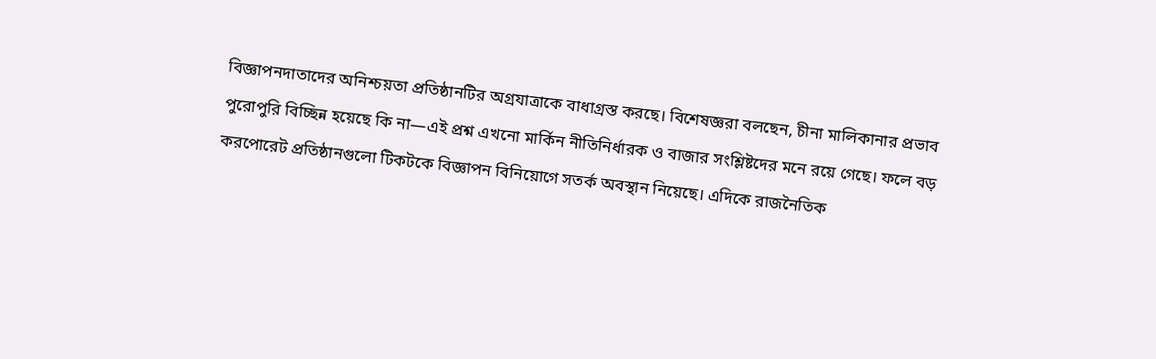বিজ্ঞাপনদাতাদের অনিশ্চয়তা প্রতিষ্ঠানটির অগ্রযাত্রাকে বাধাগ্রস্ত করছে। বিশেষজ্ঞরা বলছেন, চীনা মালিকানার প্রভাব পুরোপুরি বিচ্ছিন্ন হয়েছে কি না—এই প্রশ্ন এখনো মার্কিন নীতিনির্ধারক ও বাজার সংশ্লিষ্টদের মনে রয়ে গেছে। ফলে বড় করপোরেট প্রতিষ্ঠানগুলো টিকটকে বিজ্ঞাপন বিনিয়োগে সতর্ক অবস্থান নিয়েছে। এদিকে রাজনৈতিক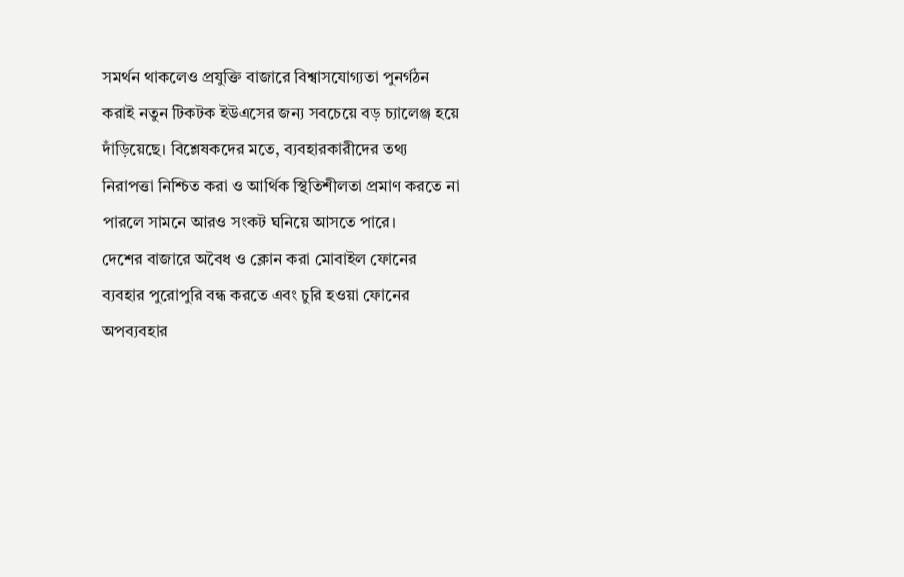সমর্থন থাকলেও প্রযুক্তি বাজারে বিশ্বাসযোগ্যতা পুনর্গঠন করাই নতুন টিকটক ইউএসের জন্য সবচেয়ে বড় চ্যালেঞ্জ হয়ে দাঁড়িয়েছে। বিশ্লেষকদের মতে, ব্যবহারকারীদের তথ্য নিরাপত্তা নিশ্চিত করা ও আর্থিক স্থিতিশীলতা প্রমাণ করতে না পারলে সামনে আরও সংকট ঘনিয়ে আসতে পারে।
দেশের বাজারে অবৈধ ও ক্লোন করা মোবাইল ফোনের ব্যবহার পুরোপুরি বন্ধ করতে এবং চুরি হওয়া ফোনের অপব্যবহার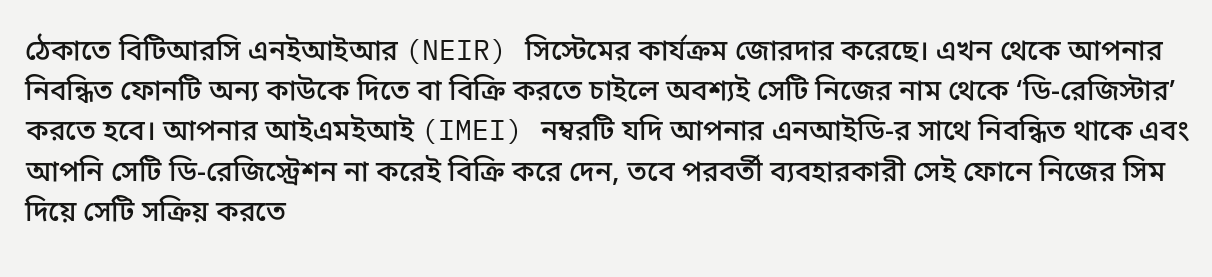ঠেকাতে বিটিআরসি এনইআইআর (NEIR) সিস্টেমের কার্যক্রম জোরদার করেছে। এখন থেকে আপনার নিবন্ধিত ফোনটি অন্য কাউকে দিতে বা বিক্রি করতে চাইলে অবশ্যই সেটি নিজের নাম থেকে ‘ডি-রেজিস্টার’ করতে হবে। আপনার আইএমইআই (IMEI) নম্বরটি যদি আপনার এনআইডি-র সাথে নিবন্ধিত থাকে এবং আপনি সেটি ডি-রেজিস্ট্রেশন না করেই বিক্রি করে দেন, তবে পরবর্তী ব্যবহারকারী সেই ফোনে নিজের সিম দিয়ে সেটি সক্রিয় করতে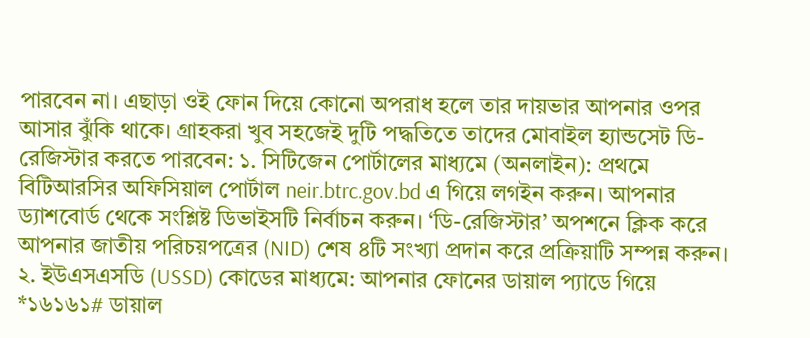পারবেন না। এছাড়া ওই ফোন দিয়ে কোনো অপরাধ হলে তার দায়ভার আপনার ওপর আসার ঝুঁকি থাকে। গ্রাহকরা খুব সহজেই দুটি পদ্ধতিতে তাদের মোবাইল হ্যান্ডসেট ডি-রেজিস্টার করতে পারবেন: ১. সিটিজেন পোর্টালের মাধ্যমে (অনলাইন): প্রথমে বিটিআরসির অফিসিয়াল পোর্টাল neir.btrc.gov.bd এ গিয়ে লগইন করুন। আপনার ড্যাশবোর্ড থেকে সংশ্লিষ্ট ডিভাইসটি নির্বাচন করুন। ‘ডি-রেজিস্টার’ অপশনে ক্লিক করে আপনার জাতীয় পরিচয়পত্রের (NID) শেষ ৪টি সংখ্যা প্রদান করে প্রক্রিয়াটি সম্পন্ন করুন। ২. ইউএসএসডি (USSD) কোডের মাধ্যমে: আপনার ফোনের ডায়াল প্যাডে গিয়ে *১৬১৬১# ডায়াল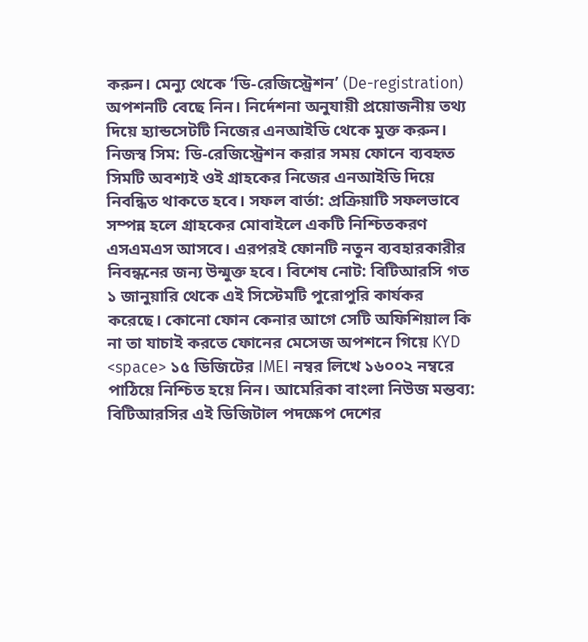করুন। মেন্যু থেকে ‘ডি-রেজিস্ট্রেশন’ (De-registration) অপশনটি বেছে নিন। নির্দেশনা অনুযায়ী প্রয়োজনীয় তথ্য দিয়ে হ্যান্ডসেটটি নিজের এনআইডি থেকে মুক্ত করুন। নিজস্ব সিম: ডি-রেজিস্ট্রেশন করার সময় ফোনে ব্যবহৃত সিমটি অবশ্যই ওই গ্রাহকের নিজের এনআইডি দিয়ে নিবন্ধিত থাকতে হবে। সফল বার্তা: প্রক্রিয়াটি সফলভাবে সম্পন্ন হলে গ্রাহকের মোবাইলে একটি নিশ্চিতকরণ এসএমএস আসবে। এরপরই ফোনটি নতুন ব্যবহারকারীর নিবন্ধনের জন্য উন্মুক্ত হবে। বিশেষ নোট: বিটিআরসি গত ১ জানুয়ারি থেকে এই সিস্টেমটি পুরোপুরি কার্যকর করেছে। কোনো ফোন কেনার আগে সেটি অফিশিয়াল কি না তা যাচাই করতে ফোনের মেসেজ অপশনে গিয়ে KYD <space> ১৫ ডিজিটের IMEI নম্বর লিখে ১৬০০২ নম্বরে পাঠিয়ে নিশ্চিত হয়ে নিন। আমেরিকা বাংলা নিউজ মন্তব্য: বিটিআরসির এই ডিজিটাল পদক্ষেপ দেশের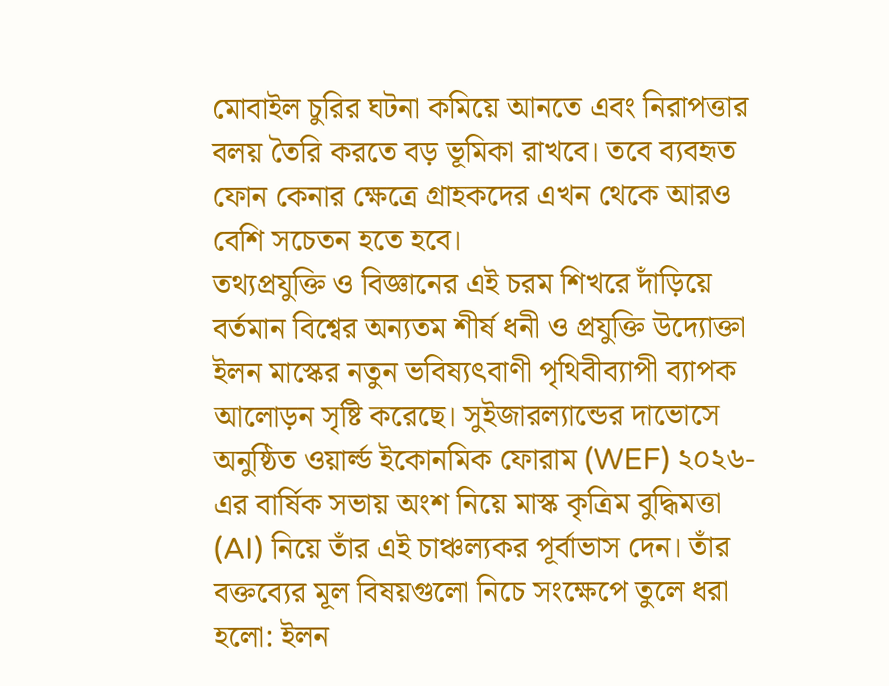মোবাইল চুরির ঘটনা কমিয়ে আনতে এবং নিরাপত্তার বলয় তৈরি করতে বড় ভূমিকা রাখবে। তবে ব্যবহৃত ফোন কেনার ক্ষেত্রে গ্রাহকদের এখন থেকে আরও বেশি সচেতন হতে হবে।
তথ্যপ্রযুক্তি ও বিজ্ঞানের এই চরম শিখরে দাঁড়িয়ে বর্তমান বিশ্বের অন্যতম শীর্ষ ধনী ও প্রযুক্তি উদ্যোক্তা ইলন মাস্কের নতুন ভবিষ্যৎবাণী পৃথিবীব্যাপী ব্যাপক আলোড়ন সৃষ্টি করেছে। সুইজারল্যান্ডের দাভোসে অনুষ্ঠিত ওয়ার্ল্ড ইকোনমিক ফোরাম (WEF) ২০২৬-এর বার্ষিক সভায় অংশ নিয়ে মাস্ক কৃত্রিম বুদ্ধিমত্তা (AI) নিয়ে তাঁর এই চাঞ্চল্যকর পূর্বাভাস দেন। তাঁর বক্তব্যের মূল বিষয়গুলো নিচে সংক্ষেপে তুলে ধরা হলো: ইলন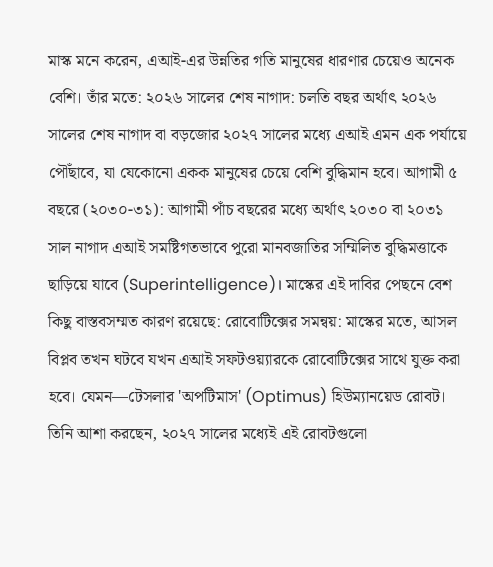মাস্ক মনে করেন, এআই-এর উন্নতির গতি মানুষের ধারণার চেয়েও অনেক বেশি। তাঁর মতে: ২০২৬ সালের শেষ নাগাদ: চলতি বছর অর্থাৎ ২০২৬ সালের শেষ নাগাদ বা বড়জোর ২০২৭ সালের মধ্যে এআই এমন এক পর্যায়ে পৌঁছাবে, যা যেকোনো একক মানুষের চেয়ে বেশি বুদ্ধিমান হবে। আগামী ৫ বছরে (২০৩০-৩১): আগামী পাঁচ বছরের মধ্যে অর্থাৎ ২০৩০ বা ২০৩১ সাল নাগাদ এআই সমষ্টিগতভাবে পুরো মানবজাতির সম্মিলিত বুদ্ধিমত্তাকে ছাড়িয়ে যাবে (Superintelligence)। মাস্কের এই দাবির পেছনে বেশ কিছু বাস্তবসম্মত কারণ রয়েছে: রোবোটিক্সের সমন্বয়: মাস্কের মতে, আসল বিপ্লব তখন ঘটবে যখন এআই সফটওয়্যারকে রোবোটিক্সের সাথে যুক্ত করা হবে। যেমন—টেসলার 'অপটিমাস' (Optimus) হিউম্যানয়েড রোবট। তিনি আশা করছেন, ২০২৭ সালের মধ্যেই এই রোবটগুলো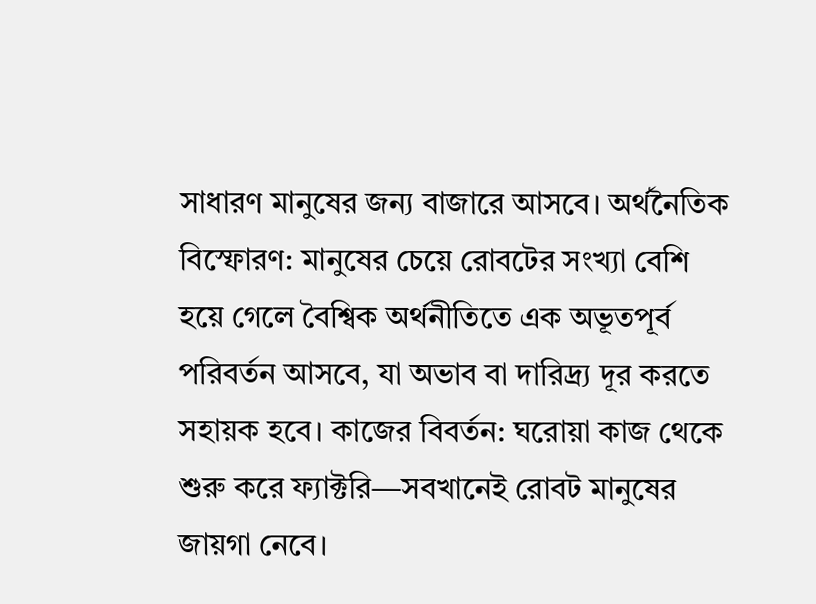সাধারণ মানুষের জন্য বাজারে আসবে। অর্থনৈতিক বিস্ফোরণ: মানুষের চেয়ে রোবটের সংখ্যা বেশি হয়ে গেলে বৈশ্বিক অর্থনীতিতে এক অভূতপূর্ব পরিবর্তন আসবে, যা অভাব বা দারিদ্র্য দূর করতে সহায়ক হবে। কাজের বিবর্তন: ঘরোয়া কাজ থেকে শুরু করে ফ্যাক্টরি—সবখানেই রোবট মানুষের জায়গা নেবে।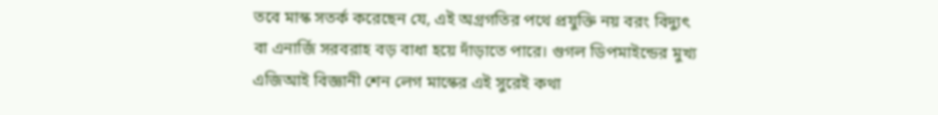তবে মাস্ক সতর্ক করেছেন যে, এই অগ্রগতির পথে প্রযুক্তি নয় বরং বিদ্যুৎ বা এনার্জি সরবরাহ বড় বাধা হয়ে দাঁড়াতে পারে। গুগল ডিপমাইন্ডের মুখ্য এজিআই বিজ্ঞানী শেন লেগ মাস্কের এই সুরেই কথা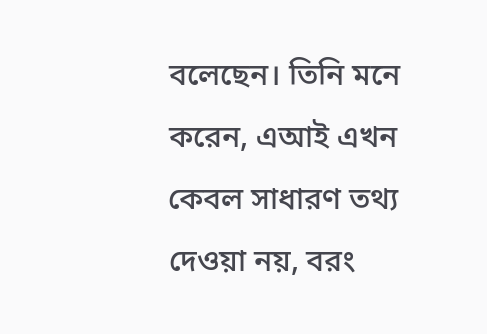বলেছেন। তিনি মনে করেন, এআই এখন কেবল সাধারণ তথ্য দেওয়া নয়, বরং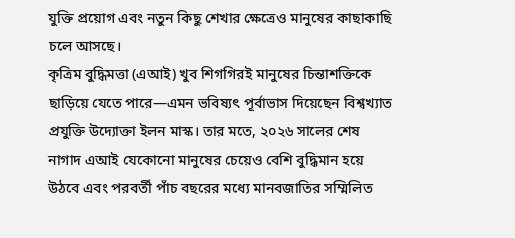যুক্তি প্রয়োগ এবং নতুন কিছু শেখার ক্ষেত্রেও মানুষের কাছাকাছি চলে আসছে।
কৃত্রিম বুদ্ধিমত্তা (এআই) খুব শিগগিরই মানুষের চিন্তাশক্তিকে ছাড়িয়ে যেতে পারে—এমন ভবিষ্যৎ পূর্বাভাস দিয়েছেন বিশ্বখ্যাত প্রযুক্তি উদ্যোক্তা ইলন মাস্ক। তার মতে, ২০২৬ সালের শেষ নাগাদ এআই যেকোনো মানুষের চেয়েও বেশি বুদ্ধিমান হয়ে উঠবে এবং পরবর্তী পাঁচ বছরের মধ্যে মানবজাতির সম্মিলিত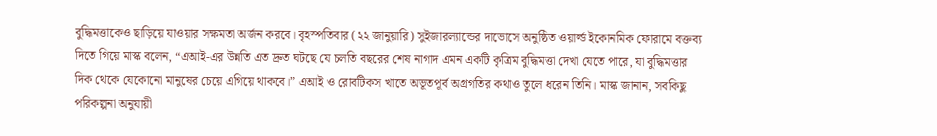বুদ্ধিমত্তাকেও ছাড়িয়ে যাওয়ার সক্ষমতা অর্জন করবে। বৃহস্পতিবার (২২ জানুয়ারি) সুইজারল্যান্ডের দাভোসে অনুষ্ঠিত ওয়ার্ল্ড ইকোনমিক ফোরামে বক্তব্য দিতে গিয়ে মাস্ক বলেন, “এআই-এর উন্নতি এত দ্রুত ঘটছে যে চলতি বছরের শেষ নাগাদ এমন একটি কৃত্রিম বুদ্ধিমত্তা দেখা যেতে পারে, যা বুদ্ধিমত্তার দিক থেকে যেকোনো মানুষের চেয়ে এগিয়ে থাকবে।” এআই ও রোবটিকস খাতে অভূতপূর্ব অগ্রগতির কথাও তুলে ধরেন তিনি। মাস্ক জানান, সবকিছু পরিকল্পনা অনুযায়ী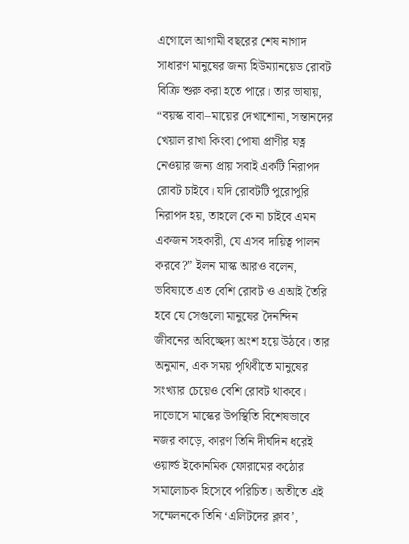এগোলে আগামী বছরের শেষ নাগাদ সাধারণ মানুষের জন্য হিউম্যানয়েড রোবট বিক্রি শুরু করা হতে পারে। তার ভাষায়, “বয়স্ক বাবা–মায়ের দেখাশোনা, সন্তানদের খেয়াল রাখা কিংবা পোষা প্রাণীর যত্ন নেওয়ার জন্য প্রায় সবাই একটি নিরাপদ রোবট চাইবে। যদি রোবটটি পুরোপুরি নিরাপদ হয়, তাহলে কে না চাইবে এমন একজন সহকারী, যে এসব দায়িত্ব পালন করবে?” ইলন মাস্ক আরও বলেন, ভবিষ্যতে এত বেশি রোবট ও এআই তৈরি হবে যে সেগুলো মানুষের দৈনন্দিন জীবনের অবিচ্ছেদ্য অংশ হয়ে উঠবে। তার অনুমান, এক সময় পৃথিবীতে মানুষের সংখ্যার চেয়েও বেশি রোবট থাকবে। দাভোসে মাস্কের উপস্থিতি বিশেষভাবে নজর কাড়ে, কারণ তিনি দীর্ঘদিন ধরেই ওয়ার্ল্ড ইকোনমিক ফোরামের কঠোর সমালোচক হিসেবে পরিচিত। অতীতে এই সম্মেলনকে তিনি ‘এলিটদের ক্লাব’,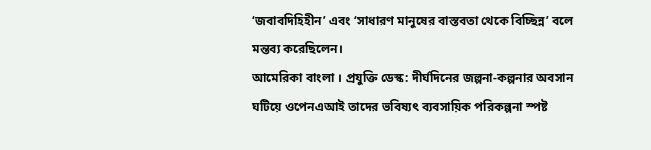‘জবাবদিহিহীন’ এবং ‘সাধারণ মানুষের বাস্তবতা থেকে বিচ্ছিন্ন’ বলে মন্তব্য করেছিলেন।
আমেরিকা বাংলা । প্রযুক্তি ডেস্ক: দীর্ঘদিনের জল্পনা-কল্পনার অবসান ঘটিয়ে ওপেনএআই তাদের ভবিষ্যৎ ব্যবসায়িক পরিকল্পনা স্পষ্ট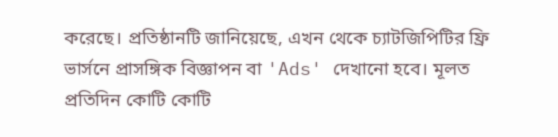করেছে। প্রতিষ্ঠানটি জানিয়েছে, এখন থেকে চ্যাটজিপিটির ফ্রি ভার্সনে প্রাসঙ্গিক বিজ্ঞাপন বা 'Ads' দেখানো হবে। মূলত প্রতিদিন কোটি কোটি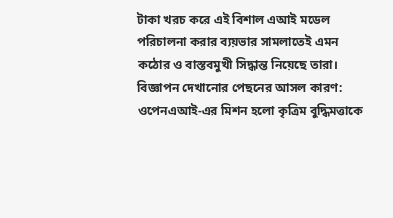টাকা খরচ করে এই বিশাল এআই মডেল পরিচালনা করার ব্যয়ভার সামলাতেই এমন কঠোর ও বাস্তবমুখী সিদ্ধান্ত নিয়েছে তারা। বিজ্ঞাপন দেখানোর পেছনের আসল কারণ: ওপেনএআই-এর মিশন হলো কৃত্রিম বুদ্ধিমত্তাকে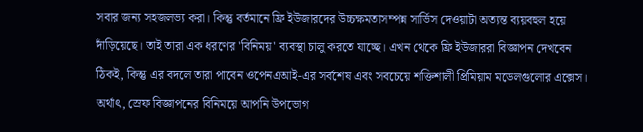সবার জন্য সহজলভ্য করা। কিন্তু বর্তমানে ফ্রি ইউজারদের উচ্চক্ষমতাসম্পন্ন সার্ভিস দেওয়াটা অত্যন্ত ব্যয়বহুল হয়ে দাঁড়িয়েছে। তাই তারা এক ধরণের 'বিনিময়' ব্যবস্থা চালু করতে যাচ্ছে। এখন থেকে ফ্রি ইউজাররা বিজ্ঞাপন দেখবেন ঠিকই, কিন্তু এর বদলে তারা পাবেন ওপেনএআই-এর সর্বশেষ এবং সবচেয়ে শক্তিশালী প্রিমিয়াম মডেলগুলোর এক্সেস। অর্থাৎ, স্রেফ বিজ্ঞাপনের বিনিময়ে আপনি উপভোগ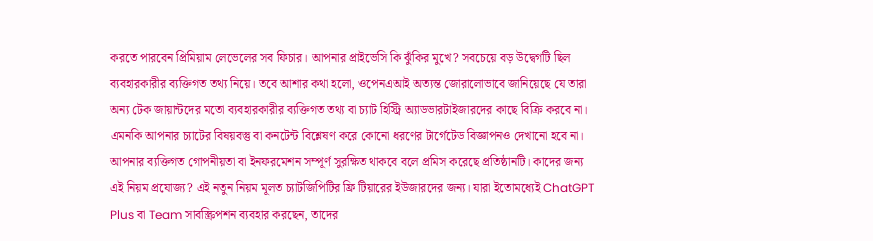করতে পারবেন প্রিমিয়াম লেভেলের সব ফিচার। আপনার প্রাইভেসি কি ঝুঁকির মুখে? সবচেয়ে বড় উদ্বেগটি ছিল ব্যবহারকারীর ব্যক্তিগত তথ্য নিয়ে। তবে আশার কথা হলো, ওপেনএআই অত্যন্ত জোরালোভাবে জানিয়েছে যে তারা অন্য টেক জায়ান্টদের মতো ব্যবহারকারীর ব্যক্তিগত তথ্য বা চ্যাট হিস্ট্রি অ্যাডভারটাইজারদের কাছে বিক্রি করবে না। এমনকি আপনার চ্যাটের বিষয়বস্তু বা কনটেন্ট বিশ্লেষণ করে কোনো ধরণের টার্গেটেড বিজ্ঞাপনও দেখানো হবে না। আপনার ব্যক্তিগত গোপনীয়তা বা ইনফরমেশন সম্পূর্ণ সুরক্ষিত থাকবে বলে প্রমিস করেছে প্রতিষ্ঠানটি। কাদের জন্য এই নিয়ম প্রযোজ্য? এই নতুন নিয়ম মূলত চ্যাটজিপিটির ফ্রি টিয়ারের ইউজারদের জন্য। যারা ইতোমধ্যেই ChatGPT Plus বা Team সাবস্ক্রিপশন ব্যবহার করছেন, তাদের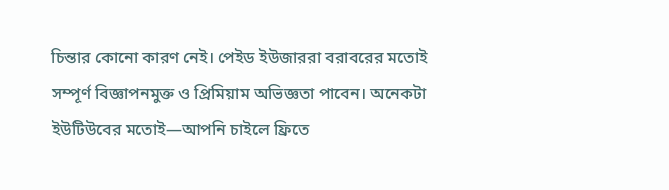চিন্তার কোনো কারণ নেই। পেইড ইউজাররা বরাবরের মতোই সম্পূর্ণ বিজ্ঞাপনমুক্ত ও প্রিমিয়াম অভিজ্ঞতা পাবেন। অনেকটা ইউটিউবের মতোই—আপনি চাইলে ফ্রিতে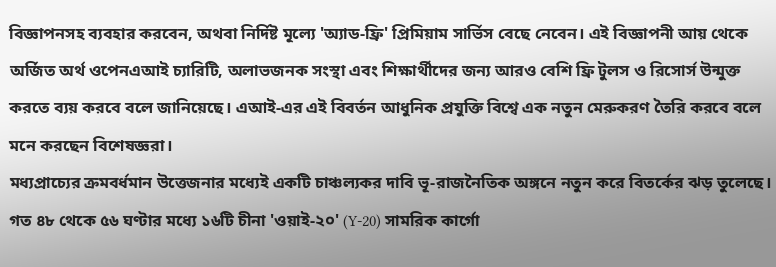বিজ্ঞাপনসহ ব্যবহার করবেন, অথবা নির্দিষ্ট মূল্যে 'অ্যাড-ফ্রি' প্রিমিয়াম সার্ভিস বেছে নেবেন। এই বিজ্ঞাপনী আয় থেকে অর্জিত অর্থ ওপেনএআই চ্যারিটি, অলাভজনক সংস্থা এবং শিক্ষার্থীদের জন্য আরও বেশি ফ্রি টুলস ও রিসোর্স উন্মুক্ত করতে ব্যয় করবে বলে জানিয়েছে। এআই-এর এই বিবর্তন আধুনিক প্রযুক্তি বিশ্বে এক নতুন মেরুকরণ তৈরি করবে বলে মনে করছেন বিশেষজ্ঞরা।
মধ্যপ্রাচ্যের ক্রমবর্ধমান উত্তেজনার মধ্যেই একটি চাঞ্চল্যকর দাবি ভূ-রাজনৈতিক অঙ্গনে নতুন করে বিতর্কের ঝড় তুলেছে। গত ৪৮ থেকে ৫৬ ঘণ্টার মধ্যে ১৬টি চীনা 'ওয়াই-২০' (Y-20) সামরিক কার্গো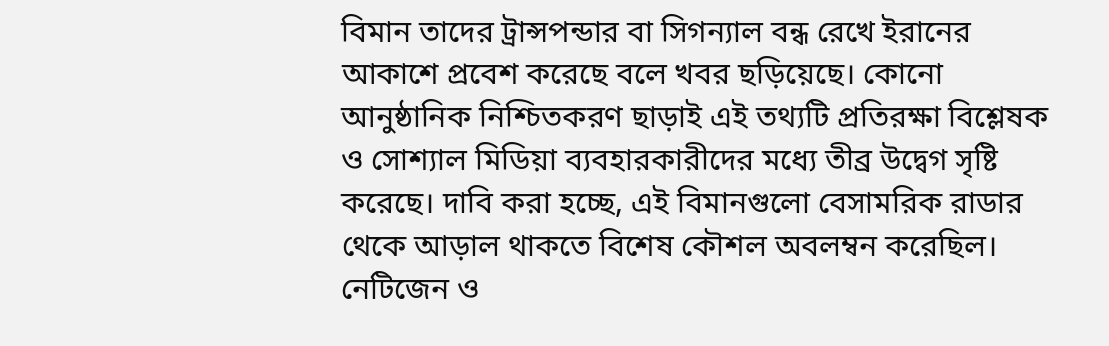বিমান তাদের ট্রান্সপন্ডার বা সিগন্যাল বন্ধ রেখে ইরানের আকাশে প্রবেশ করেছে বলে খবর ছড়িয়েছে। কোনো আনুষ্ঠানিক নিশ্চিতকরণ ছাড়াই এই তথ্যটি প্রতিরক্ষা বিশ্লেষক ও সোশ্যাল মিডিয়া ব্যবহারকারীদের মধ্যে তীব্র উদ্বেগ সৃষ্টি করেছে। দাবি করা হচ্ছে, এই বিমানগুলো বেসামরিক রাডার থেকে আড়াল থাকতে বিশেষ কৌশল অবলম্বন করেছিল। নেটিজেন ও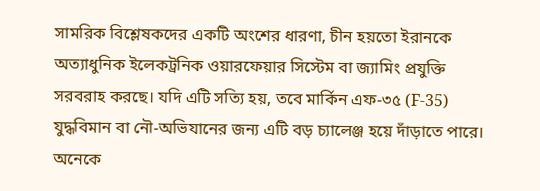সামরিক বিশ্লেষকদের একটি অংশের ধারণা, চীন হয়তো ইরানকে অত্যাধুনিক ইলেকট্রনিক ওয়ারফেয়ার সিস্টেম বা জ্যামিং প্রযুক্তি সরবরাহ করছে। যদি এটি সত্যি হয়, তবে মার্কিন এফ-৩৫ (F-35) যুদ্ধবিমান বা নৌ-অভিযানের জন্য এটি বড় চ্যালেঞ্জ হয়ে দাঁড়াতে পারে। অনেকে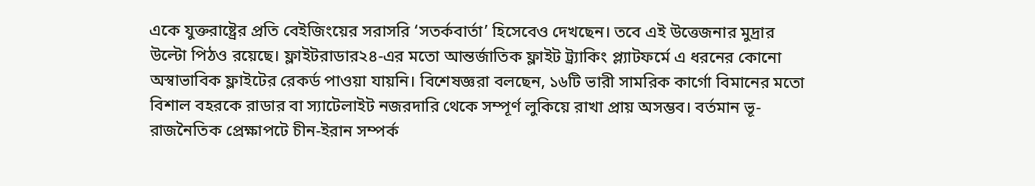একে যুক্তরাষ্ট্রের প্রতি বেইজিংয়ের সরাসরি ‘সতর্কবার্তা’ হিসেবেও দেখছেন। তবে এই উত্তেজনার মুদ্রার উল্টো পিঠও রয়েছে। ফ্লাইটরাডার২৪-এর মতো আন্তর্জাতিক ফ্লাইট ট্র্যাকিং প্ল্যাটফর্মে এ ধরনের কোনো অস্বাভাবিক ফ্লাইটের রেকর্ড পাওয়া যায়নি। বিশেষজ্ঞরা বলছেন, ১৬টি ভারী সামরিক কার্গো বিমানের মতো বিশাল বহরকে রাডার বা স্যাটেলাইট নজরদারি থেকে সম্পূর্ণ লুকিয়ে রাখা প্রায় অসম্ভব। বর্তমান ভূ-রাজনৈতিক প্রেক্ষাপটে চীন-ইরান সম্পর্ক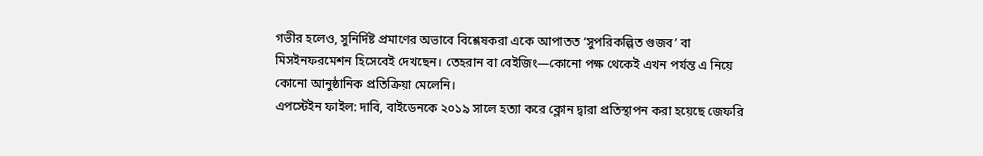গভীর হলেও, সুনির্দিষ্ট প্রমাণের অভাবে বিশ্লেষকরা একে আপাতত ‘সুপরিকল্পিত গুজব’ বা মিসইনফরমেশন হিসেবেই দেখছেন। তেহরান বা বেইজিং—কোনো পক্ষ থেকেই এখন পর্যন্ত এ নিয়ে কোনো আনুষ্ঠানিক প্রতিক্রিয়া মেলেনি।
এপস্টেইন ফাইল: দাবি, বাইডেনকে ২০১৯ সালে হত্যা করে ক্লোন দ্বারা প্রতিস্থাপন করা হয়েছে জেফরি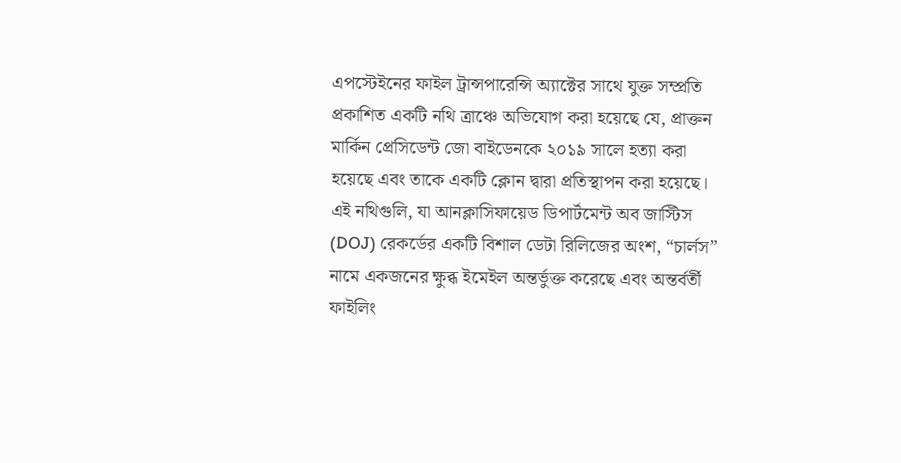এপস্টেইনের ফাইল ট্রান্সপারেন্সি অ্যাক্টের সাথে যুক্ত সম্প্রতি প্রকাশিত একটি নথি ত্রাঞ্চে অভিযোগ করা হয়েছে যে, প্রাক্তন মার্কিন প্রেসিডেন্ট জো বাইডেনকে ২০১৯ সালে হত্যা করা হয়েছে এবং তাকে একটি ক্লোন দ্বারা প্রতিস্থাপন করা হয়েছে। এই নথিগুলি, যা আনক্লাসিফায়েড ডিপার্টমেন্ট অব জাস্টিস (DOJ) রেকর্ডের একটি বিশাল ডেটা রিলিজের অংশ, “চার্লস” নামে একজনের ক্ষুব্ধ ইমেইল অন্তর্ভুক্ত করেছে এবং অন্তর্বর্তী ফাইলিং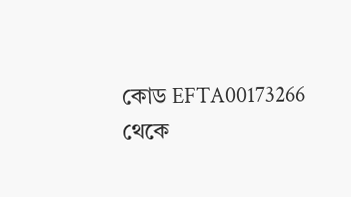কোড EFTA00173266 থেকে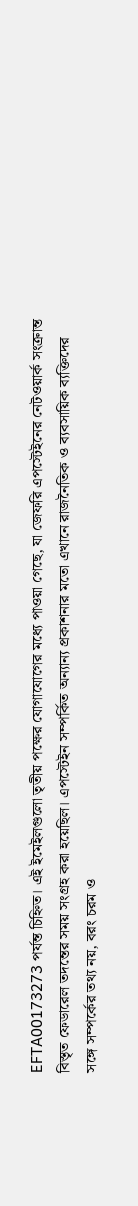EFTA00173273 পর্যন্ত চিহ্নিত। এই ইমেইলগুলো তৃতীয় পক্ষের যোগাযোগের মধ্যে পাওয়া গেছে, যা জেফরি এপস্টেইনের নেটওয়ার্ক সংক্রান্ত বিস্তৃত ফেডারেল তদন্তের সময় সংগ্রহ করা হয়েছিল। এপস্টেইন সম্পর্কিত অন্যান্য প্রকাশনার মতো এখানে রাজনৈতিক ও ব্যবসায়িক ব্যক্তিদের সঙ্গে সম্পর্কের তথ্য নয়, বরং চরম ও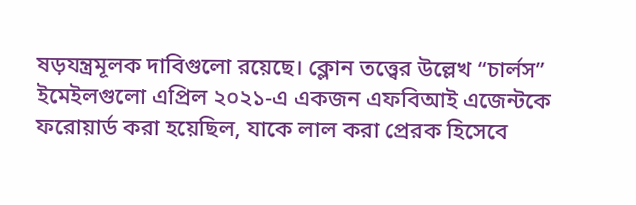ষড়যন্ত্রমূলক দাবিগুলো রয়েছে। ক্লোন তত্ত্বের উল্লেখ “চার্লস” ইমেইলগুলো এপ্রিল ২০২১-এ একজন এফবিআই এজেন্টকে ফরোয়ার্ড করা হয়েছিল, যাকে লাল করা প্রেরক হিসেবে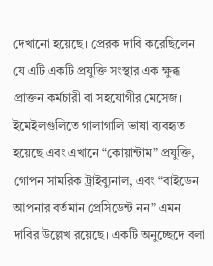দেখানো হয়েছে। প্রেরক দাবি করেছিলেন যে এটি একটি প্রযুক্তি সংস্থার এক ক্ষুব্ধ প্রাক্তন কর্মচারী বা সহযোগীর মেসেজ। ইমেইলগুলিতে গালাগালি ভাষা ব্যবহৃত হয়েছে এবং এখানে “কোয়ান্টাম” প্রযুক্তি, গোপন সামরিক ট্রাইব্যুনাল, এবং “বাইডেন আপনার বর্তমান প্রেসিডেন্ট নন” এমন দাবির উল্লেখ রয়েছে। একটি অনুচ্ছেদে বলা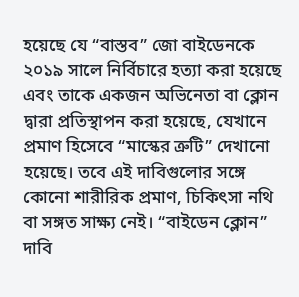হয়েছে যে “বাস্তব” জো বাইডেনকে ২০১৯ সালে নির্বিচারে হত্যা করা হয়েছে এবং তাকে একজন অভিনেতা বা ক্লোন দ্বারা প্রতিস্থাপন করা হয়েছে, যেখানে প্রমাণ হিসেবে “মাস্কের ত্রুটি” দেখানো হয়েছে। তবে এই দাবিগুলোর সঙ্গে কোনো শারীরিক প্রমাণ, চিকিৎসা নথি বা সঙ্গত সাক্ষ্য নেই। “বাইডেন ক্লোন” দাবি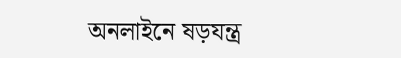অনলাইনে ষড়যন্ত্র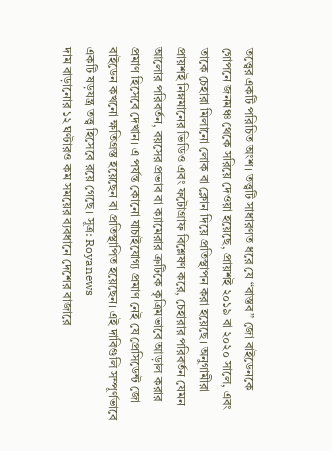তত্ত্বের একটি পরিচিত অংশ। তত্ত্বটি সাধারণত ধরে যে “বাস্তব” জো বাইডেনকে গোপনে জনমঞ্চ থেকে সরিয়ে দেওয়া হয়েছে, প্রায়শই ২০১৯ বা ২০২০ সালে, এবং তাকে চেহারা মিলানো লোক বা ক্লোন দিয়ে প্রতিস্থাপন করা হয়েছে। অনুগামীরা প্রায়শই নিম্নমানের ভিডিও এবং ফটোগ্রাফ বিশ্লেষণ করে, চেহারার পরিবর্তন যেমন আলোর পরিবর্তন, বয়সের প্রভাব বা ক্যামেরার ত্রুটিকে কৃত্রিমভাবে আড়াল করার প্রমাণ হিসেবে দেখান। এ পর্যন্ত কোনো যাচাইযোগ্য প্রমাণ নেই যে প্রেসিডেন্ট জো বাইডেন কখনো ক্ষতিগ্রস্ত হয়েছেন বা প্রতিস্থাপিত হয়েছেন। এই দাবিগুলি সম্পূর্ণভাবে একটি ষড়যন্ত্র তত্ত্ব হিসেবে রয়ে গেছে। সূত্র: Royanews
দাম বাড়ানোর ১২ ঘণ্টারও কম সময়ের ব্যবধানে দেশের বাজারে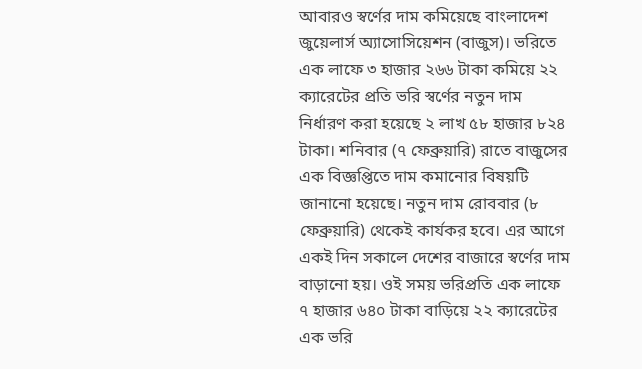আবারও স্বর্ণের দাম কমিয়েছে বাংলাদেশ জুয়েলার্স অ্যাসোসিয়েশন (বাজুস)। ভরিতে এক লাফে ৩ হাজার ২৬৬ টাকা কমিয়ে ২২ ক্যারেটের প্রতি ভরি স্বর্ণের নতুন দাম নির্ধারণ করা হয়েছে ২ লাখ ৫৮ হাজার ৮২৪ টাকা। শনিবার (৭ ফেব্রুয়ারি) রাতে বাজুসের এক বিজ্ঞপ্তিতে দাম কমানোর বিষয়টি জানানো হয়েছে। নতুন দাম রোববার (৮ ফেব্রুয়ারি) থেকেই কার্যকর হবে। এর আগে একই দিন সকালে দেশের বাজারে স্বর্ণের দাম বাড়ানো হয়। ওই সময় ভরিপ্রতি এক লাফে ৭ হাজার ৬৪০ টাকা বাড়িয়ে ২২ ক্যারেটের এক ভরি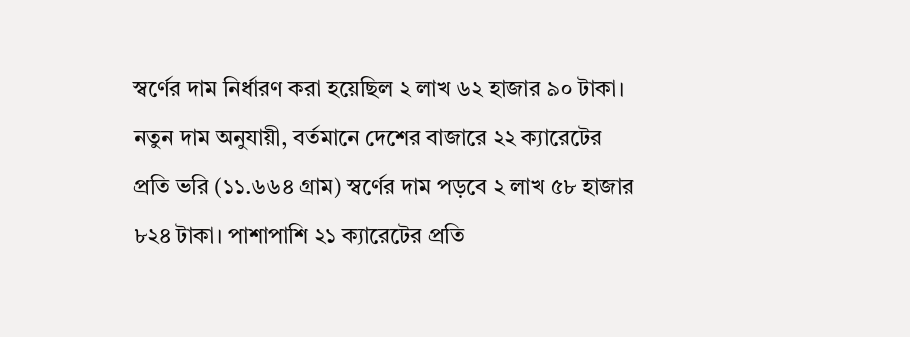স্বর্ণের দাম নির্ধারণ করা হয়েছিল ২ লাখ ৬২ হাজার ৯০ টাকা। নতুন দাম অনুযায়ী, বর্তমানে দেশের বাজারে ২২ ক্যারেটের প্রতি ভরি (১১.৬৬৪ গ্রাম) স্বর্ণের দাম পড়বে ২ লাখ ৫৮ হাজার ৮২৪ টাকা। পাশাপাশি ২১ ক্যারেটের প্রতি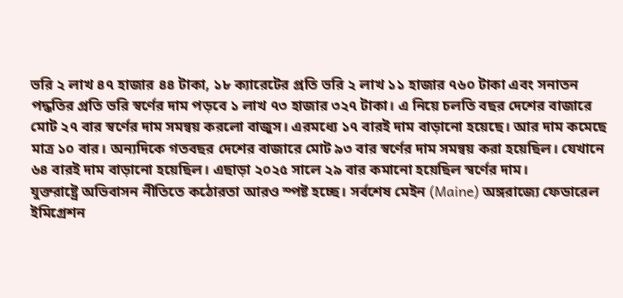ভরি ২ লাখ ৪৭ হাজার ৪৪ টাকা, ১৮ ক্যারেটের প্রতি ভরি ২ লাখ ১১ হাজার ৭৬০ টাকা এবং সনাতন পদ্ধতির প্রতি ভরি স্বর্ণের দাম পড়বে ১ লাখ ৭৩ হাজার ৩২৭ টাকা। এ নিয়ে চলতি বছর দেশের বাজারে মোট ২৭ বার স্বর্ণের দাম সমন্বয় করলো বাজুস। এরমধ্যে ১৭ বারই দাম বাড়ানো হয়েছে। আর দাম কমেছে মাত্র ১০ বার। অন্যদিকে গতবছর দেশের বাজারে মোট ৯৩ বার স্বর্ণের দাম সমন্বয় করা হয়েছিল। যেখানে ৬৪ বারই দাম বাড়ানো হয়েছিল। এছাড়া ২০২৫ সালে ২৯ বার কমানো হয়েছিল স্বর্ণের দাম।
যুক্তরাষ্ট্রে অভিবাসন নীতিতে কঠোরতা আরও স্পষ্ট হচ্ছে। সর্বশেষ মেইন (Maine) অঙ্গরাজ্যে ফেডারেল ইমিগ্রেশন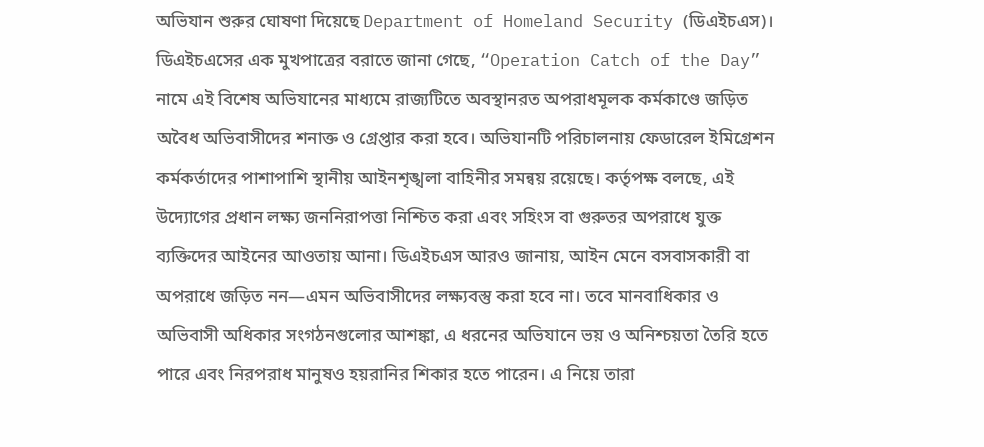অভিযান শুরুর ঘোষণা দিয়েছে Department of Homeland Security (ডিএইচএস)। ডিএইচএসের এক মুখপাত্রের বরাতে জানা গেছে, “Operation Catch of the Day” নামে এই বিশেষ অভিযানের মাধ্যমে রাজ্যটিতে অবস্থানরত অপরাধমূলক কর্মকাণ্ডে জড়িত অবৈধ অভিবাসীদের শনাক্ত ও গ্রেপ্তার করা হবে। অভিযানটি পরিচালনায় ফেডারেল ইমিগ্রেশন কর্মকর্তাদের পাশাপাশি স্থানীয় আইনশৃঙ্খলা বাহিনীর সমন্বয় রয়েছে। কর্তৃপক্ষ বলছে, এই উদ্যোগের প্রধান লক্ষ্য জননিরাপত্তা নিশ্চিত করা এবং সহিংস বা গুরুতর অপরাধে যুক্ত ব্যক্তিদের আইনের আওতায় আনা। ডিএইচএস আরও জানায়, আইন মেনে বসবাসকারী বা অপরাধে জড়িত নন—এমন অভিবাসীদের লক্ষ্যবস্তু করা হবে না। তবে মানবাধিকার ও অভিবাসী অধিকার সংগঠনগুলোর আশঙ্কা, এ ধরনের অভিযানে ভয় ও অনিশ্চয়তা তৈরি হতে পারে এবং নিরপরাধ মানুষও হয়রানির শিকার হতে পারেন। এ নিয়ে তারা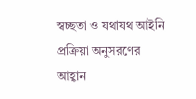স্বচ্ছতা ও যথাযথ আইনি প্রক্রিয়া অনুসরণের আহ্বান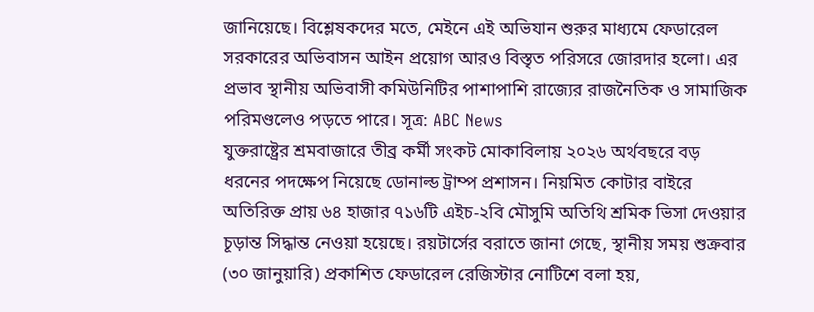জানিয়েছে। বিশ্লেষকদের মতে, মেইনে এই অভিযান শুরুর মাধ্যমে ফেডারেল সরকারের অভিবাসন আইন প্রয়োগ আরও বিস্তৃত পরিসরে জোরদার হলো। এর প্রভাব স্থানীয় অভিবাসী কমিউনিটির পাশাপাশি রাজ্যের রাজনৈতিক ও সামাজিক পরিমণ্ডলেও পড়তে পারে। সূত্র: ABC News
যুক্তরাষ্ট্রের শ্রমবাজারে তীব্র কর্মী সংকট মোকাবিলায় ২০২৬ অর্থবছরে বড় ধরনের পদক্ষেপ নিয়েছে ডোনাল্ড ট্রাম্প প্রশাসন। নিয়মিত কোটার বাইরে অতিরিক্ত প্রায় ৬৪ হাজার ৭১৬টি এইচ-২বি মৌসুমি অতিথি শ্রমিক ভিসা দেওয়ার চূড়ান্ত সিদ্ধান্ত নেওয়া হয়েছে। রয়টার্সের বরাতে জানা গেছে, স্থানীয় সময় শুক্রবার (৩০ জানুয়ারি) প্রকাশিত ফেডারেল রেজিস্টার নোটিশে বলা হয়,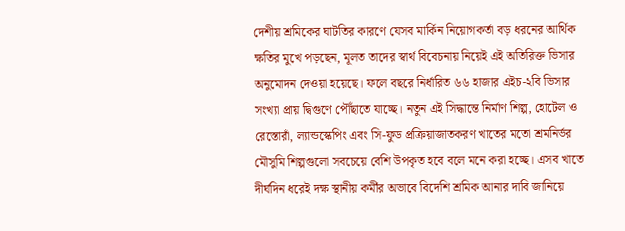দেশীয় শ্রমিকের ঘাটতির কারণে যেসব মার্কিন নিয়োগকর্তা বড় ধরনের আর্থিক ক্ষতির মুখে পড়ছেন, মূলত তাদের স্বার্থ বিবেচনায় নিয়েই এই অতিরিক্ত ভিসার অনুমোদন দেওয়া হয়েছে। ফলে বছরে নির্ধারিত ৬৬ হাজার এইচ-২বি ভিসার সংখ্যা প্রায় দ্বিগুণে পৌঁছাতে যাচ্ছে। নতুন এই সিদ্ধান্তে নির্মাণ শিল্প, হোটেল ও রেস্তোরাঁ, ল্যান্ডস্কেপিং এবং সি-ফুড প্রক্রিয়াজাতকরণ খাতের মতো শ্রমনির্ভর মৌসুমি শিল্পগুলো সবচেয়ে বেশি উপকৃত হবে বলে মনে করা হচ্ছে। এসব খাতে দীর্ঘদিন ধরেই দক্ষ স্থানীয় কর্মীর অভাবে বিদেশি শ্রমিক আনার দাবি জানিয়ে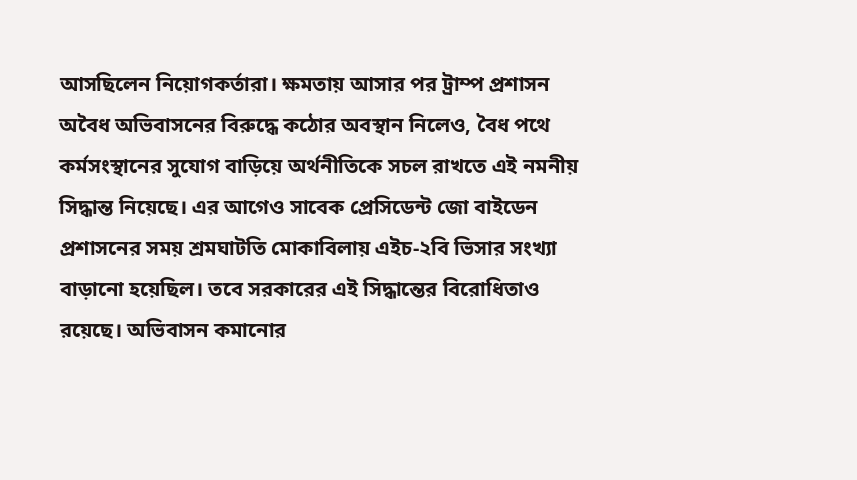আসছিলেন নিয়োগকর্তারা। ক্ষমতায় আসার পর ট্রাম্প প্রশাসন অবৈধ অভিবাসনের বিরুদ্ধে কঠোর অবস্থান নিলেও, বৈধ পথে কর্মসংস্থানের সুযোগ বাড়িয়ে অর্থনীতিকে সচল রাখতে এই নমনীয় সিদ্ধান্ত নিয়েছে। এর আগেও সাবেক প্রেসিডেন্ট জো বাইডেন প্রশাসনের সময় শ্রমঘাটতি মোকাবিলায় এইচ-২বি ভিসার সংখ্যা বাড়ানো হয়েছিল। তবে সরকারের এই সিদ্ধান্তের বিরোধিতাও রয়েছে। অভিবাসন কমানোর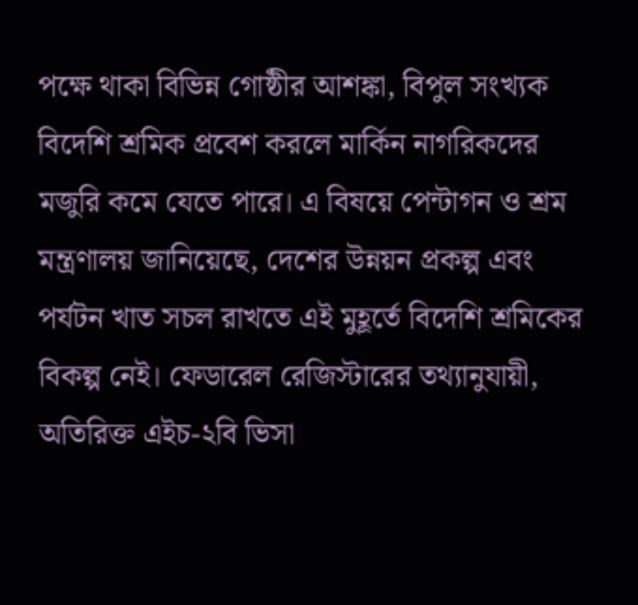পক্ষে থাকা বিভিন্ন গোষ্ঠীর আশঙ্কা, বিপুল সংখ্যক বিদেশি শ্রমিক প্রবেশ করলে মার্কিন নাগরিকদের মজুরি কমে যেতে পারে। এ বিষয়ে পেন্টাগন ও শ্রম মন্ত্রণালয় জানিয়েছে, দেশের উন্নয়ন প্রকল্প এবং পর্যটন খাত সচল রাখতে এই মুহূর্তে বিদেশি শ্রমিকের বিকল্প নেই। ফেডারেল রেজিস্টারের তথ্যানুযায়ী, অতিরিক্ত এইচ-২বি ভিসা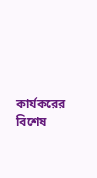কার্যকরের বিশেষ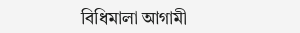বিধিমালা আগামী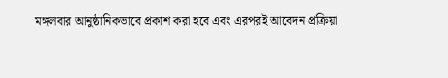মঙ্গলবার আনুষ্ঠানিকভাবে প্রকাশ করা হবে এবং এরপরই আবেদন প্রক্রিয়া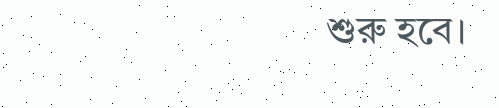শুরু হবে।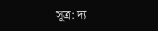সূত্র: দ্য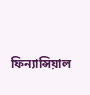ফিন্যান্সিয়াল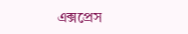এক্সপ্রেস